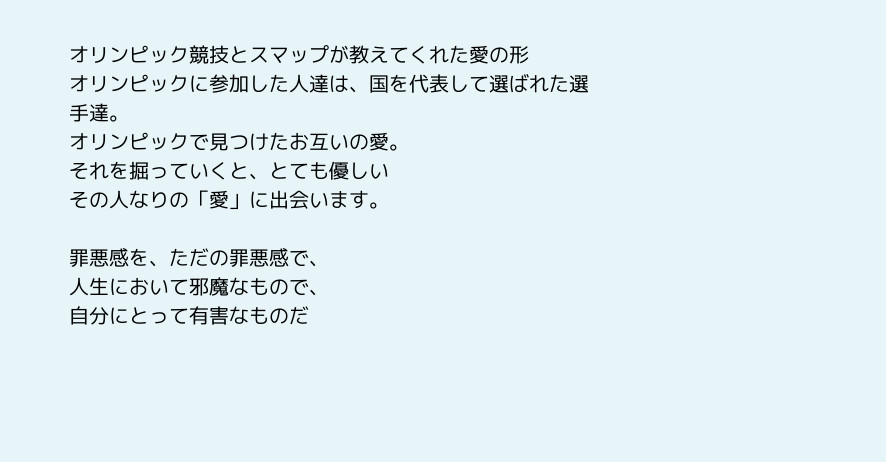オリンピック競技とスマップが教えてくれた愛の形
オリンピックに参加した人達は、国を代表して選ばれた選手達。
オリンピックで見つけたお互いの愛。
それを掘っていくと、とても優しい
その人なりの「愛」に出会います。

罪悪感を、ただの罪悪感で、
人生において邪魔なもので、
自分にとって有害なものだ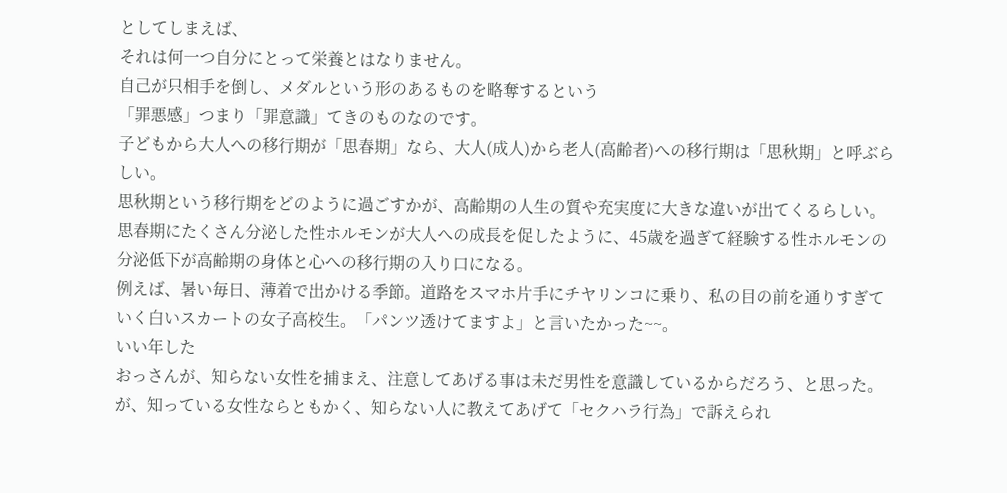としてしまえば、
それは何一つ自分にとって栄養とはなりません。
自己が只相手を倒し、メダルという形のあるものを略奪するという
「罪悪感」つまり「罪意識」てきのものなのです。
子どもから大人への移行期が「思春期」なら、大人(成人)から老人(高齢者)への移行期は「思秋期」と呼ぶらしい。
思秋期という移行期をどのように過ごすかが、高齢期の人生の質や充実度に大きな違いが出てくるらしい。
思春期にたくさん分泌した性ホルモンが大人への成長を促したように、45歳を過ぎて経験する性ホルモンの分泌低下が高齢期の身体と心への移行期の入り口になる。
例えば、暑い毎日、薄着で出かける季節。道路をスマホ片手にチヤリンコに乗り、私の目の前を通りすぎていく白いスカートの女子高校生。「パンツ透けてますよ」と言いたかった~~。
いい年した
おっさんが、知らない女性を捕まえ、注意してあげる事は未だ男性を意識しているからだろう、と思った。
が、知っている女性ならともかく、知らない人に教えてあげて「セクハラ行為」で訴えられ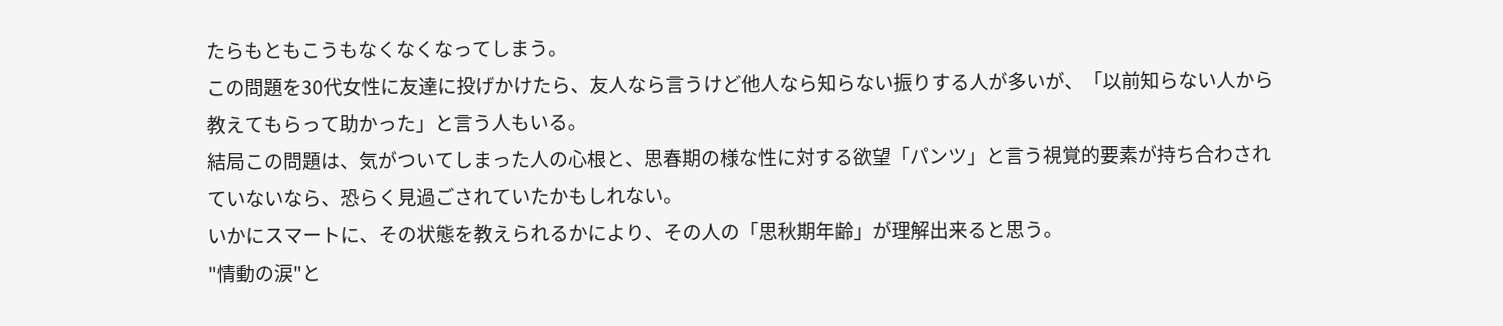たらもともこうもなくなくなってしまう。
この問題を30代女性に友達に投げかけたら、友人なら言うけど他人なら知らない振りする人が多いが、「以前知らない人から教えてもらって助かった」と言う人もいる。
結局この問題は、気がついてしまった人の心根と、思春期の様な性に対する欲望「パンツ」と言う視覚的要素が持ち合わされていないなら、恐らく見過ごされていたかもしれない。
いかにスマートに、その状態を教えられるかにより、その人の「思秋期年齢」が理解出来ると思う。
"情動の涙"と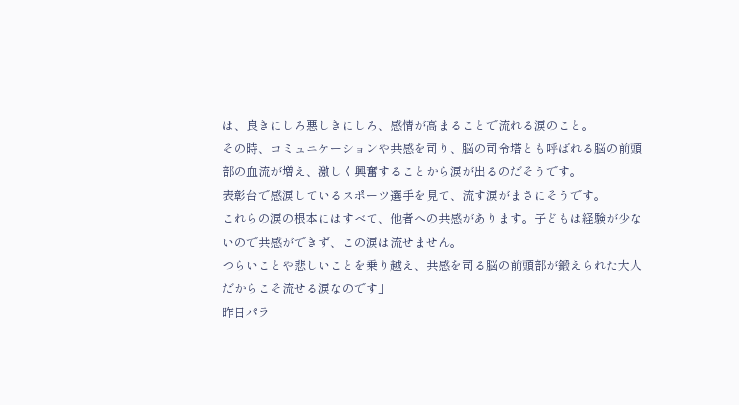は、良きにしろ悪しきにしろ、感情が高まることで流れる涙のこと。
その時、コミュニケーションや共感を司り、脳の司令塔とも呼ばれる脳の前頭部の血流が増え、激しく興奮することから涙が出るのだそうです。
表彰台で感涙しているスポーツ選手を見て、流す涙がまさにそうです。
これらの涙の根本にはすべて、他者への共感があります。子どもは経験が少ないので共感ができず、この涙は流せません。
つらいことや悲しいことを乗り越え、共感を司る脳の前頭部が鍛えられた大人だからこそ流せる涙なのです」
昨日パラ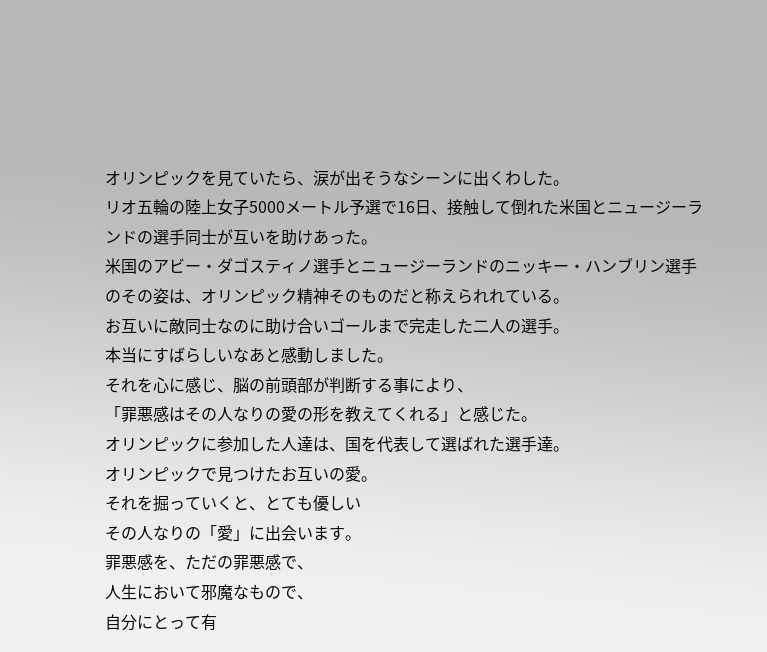オリンピックを見ていたら、涙が出そうなシーンに出くわした。
リオ五輪の陸上女子5000メートル予選で16日、接触して倒れた米国とニュージーランドの選手同士が互いを助けあった。
米国のアビー・ダゴスティノ選手とニュージーランドのニッキー・ハンブリン選手のその姿は、オリンピック精神そのものだと称えられれている。
お互いに敵同士なのに助け合いゴールまで完走した二人の選手。
本当にすばらしいなあと感動しました。
それを心に感じ、脳の前頭部が判断する事により、
「罪悪感はその人なりの愛の形を教えてくれる」と感じた。
オリンピックに参加した人達は、国を代表して選ばれた選手達。
オリンピックで見つけたお互いの愛。
それを掘っていくと、とても優しい
その人なりの「愛」に出会います。
罪悪感を、ただの罪悪感で、
人生において邪魔なもので、
自分にとって有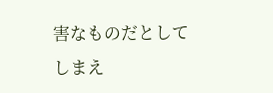害なものだとしてしまえ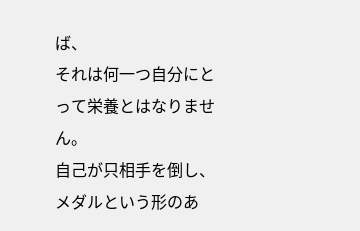ば、
それは何一つ自分にとって栄養とはなりません。
自己が只相手を倒し、メダルという形のあ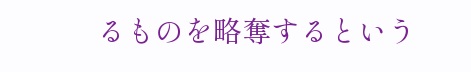るものを略奪するという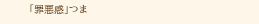「罪悪感」つま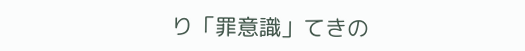り「罪意識」てきの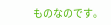ものなのです。